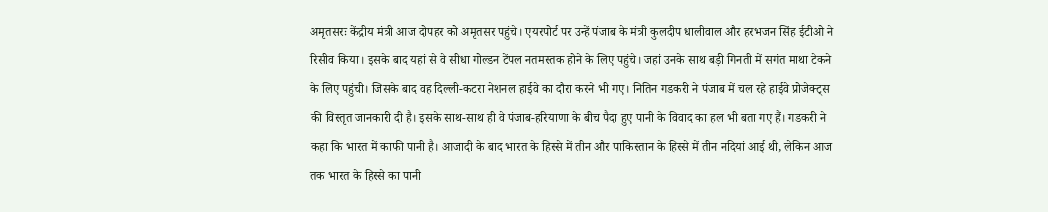अमृतसरः केंद्रीय मंत्री आज दोपहर को अमृतसर पहुंचे। एयरपोर्ट पर उन्हें पंजाब के मंत्री कुलदीप धालीवाल और हरभजन सिंह ईटीओ ने रिसीव किया। इसके बाद यहां से वे सीधा गोल्डन टेंपल नतमस्तक होने के लिए पहुंचे। जहां उनके साथ बड़ी गिनती में सगंत माथा टेकने के लिए पहुंची। जिसके बाद वह दिल्ली-कटरा नेशनल हाईवे का दौरा करने भी गए। नितिन गडकरी ने पंजाब में चल रहे हाईवे प्रोजेक्ट्स की विस्तृत जानकारी दी है। इसके साथ-साथ ही वे पंजाब-हरियाणा के बीच पैदा हुए पानी के विवाद का हल भी बता गए हैं। गडकरी ने कहा कि भारत में काफी पानी है। आजादी के बाद भारत के हिस्से में तीन और पाकिस्तान के हिस्से में तीन नदियां आई थी, लेकिन आज तक भारत के हिस्से का पानी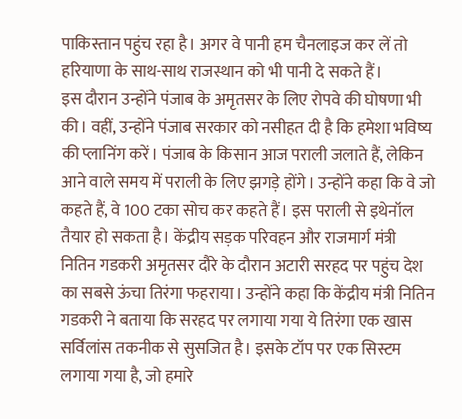पाकिस्तान पहुंच रहा है। अगर वे पानी हम चैनलाइज कर लें तो हरियाणा के साथ-साथ राजस्थान को भी पानी दे सकते हैं।
इस दौरान उन्होंने पंजाब के अमृतसर के लिए रोपवे की घोषणा भी की। वहीं, उन्होंने पंजाब सरकार को नसीहत दी है कि हमेशा भविष्य की प्लानिंग करें। पंजाब के किसान आज पराली जलाते हैं, लेकिन आने वाले समय में पराली के लिए झगड़े होंगे। उन्होंने कहा कि वे जो कहते हैं, वे 100 टका सोच कर कहते हैं। इस पराली से इथेनॉल तैयार हो सकता है। केंद्रीय सड़क परिवहन और राजमार्ग मंत्री नितिन गडकरी अमृतसर दौरे के दौरान अटारी सरहद पर पहुंच देश का सबसे ऊंचा तिरंगा फहराया। उन्होंने कहा कि केंद्रीय मंत्री नितिन गडकरी ने बताया कि सरहद पर लगाया गया ये तिरंगा एक खास सर्विलांस तकनीक से सुसजित है। इसके टॉप पर एक सिस्टम लगाया गया है, जो हमारे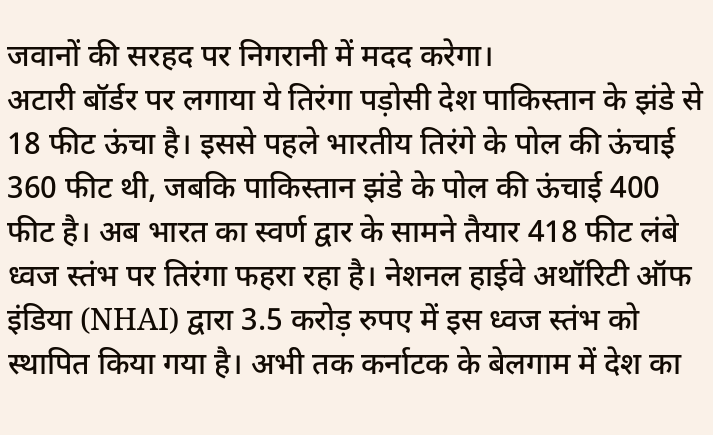जवानों की सरहद पर निगरानी में मदद करेगा।
अटारी बॉर्डर पर लगाया ये तिरंगा पड़ोसी देश पाकिस्तान के झंडे से 18 फीट ऊंचा है। इससे पहले भारतीय तिरंगे के पोल की ऊंचाई 360 फीट थी, जबकि पाकिस्तान झंडे के पोल की ऊंचाई 400 फीट है। अब भारत का स्वर्ण द्वार के सामने तैयार 418 फीट लंबे ध्वज स्तंभ पर तिरंगा फहरा रहा है। नेशनल हाईवे अथॉरिटी ऑफ इंडिया (NHAI) द्वारा 3.5 करोड़ रुपए में इस ध्वज स्तंभ को स्थापित किया गया है। अभी तक कर्नाटक के बेलगाम में देश का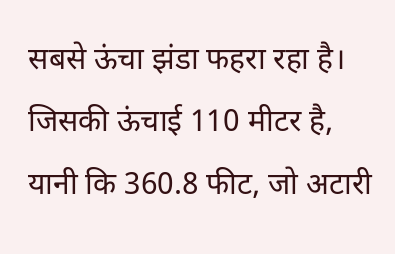सबसे ऊंचा झंडा फहरा रहा है। जिसकी ऊंचाई 110 मीटर है, यानी कि 360.8 फीट, जो अटारी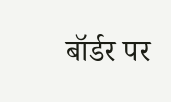बॉर्डर पर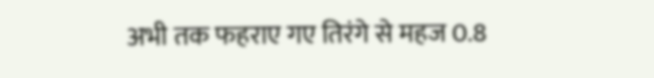अभी तक फहराए गए तिरंगे से महज 0.8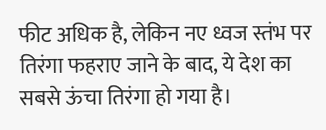फीट अधिक है, लेकिन नए ध्वज स्तंभ पर तिरंगा फहराए जाने के बाद, ये देश का सबसे ऊंचा तिरंगा हो गया है।